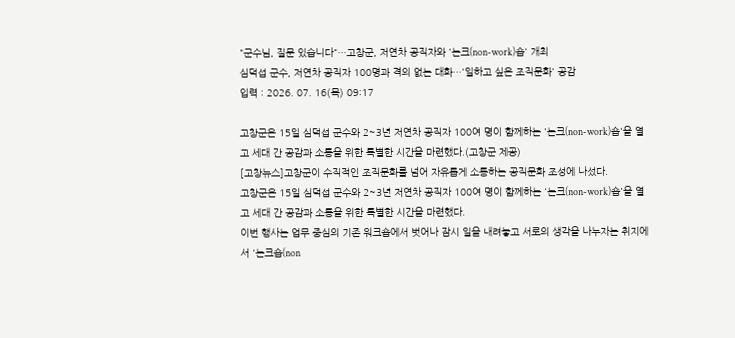"군수님, 질문 있습니다"…고창군, 저연차 공직자와 '논크(non-work)숍' 개최
심덕섭 군수, 저연차 공직자 100명과 격의 없는 대화…'일하고 싶은 조직문화' 공감
입력 : 2026. 07. 16(목) 09:17

고창군은 15일 심덕섭 군수와 2~3년 저연차 공직자 100여 명이 함께하는 '논크(non-work)숍'을 열고 세대 간 공감과 소통을 위한 특별한 시간을 마련했다.(고창군 제공)
[고창뉴스]고창군이 수직적인 조직문화를 넘어 자유롭게 소통하는 공직문화 조성에 나섰다.
고창군은 15일 심덕섭 군수와 2~3년 저연차 공직자 100여 명이 함께하는 '논크(non-work)숍'을 열고 세대 간 공감과 소통을 위한 특별한 시간을 마련했다.
이번 행사는 업무 중심의 기존 워크숍에서 벗어나 잠시 일을 내려놓고 서로의 생각을 나누자는 취지에서 '논크숍(non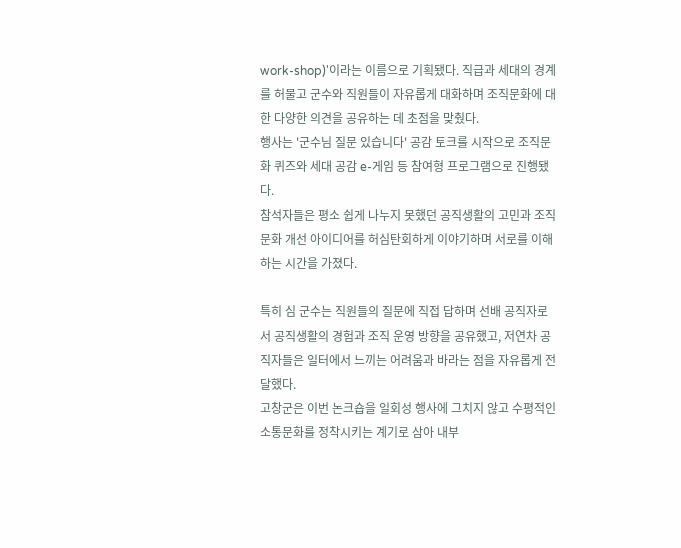work-shop)'이라는 이름으로 기획됐다. 직급과 세대의 경계를 허물고 군수와 직원들이 자유롭게 대화하며 조직문화에 대한 다양한 의견을 공유하는 데 초점을 맞췄다.
행사는 '군수님 질문 있습니다' 공감 토크를 시작으로 조직문화 퀴즈와 세대 공감 e-게임 등 참여형 프로그램으로 진행됐다.
참석자들은 평소 쉽게 나누지 못했던 공직생활의 고민과 조직문화 개선 아이디어를 허심탄회하게 이야기하며 서로를 이해하는 시간을 가졌다.

특히 심 군수는 직원들의 질문에 직접 답하며 선배 공직자로서 공직생활의 경험과 조직 운영 방향을 공유했고, 저연차 공직자들은 일터에서 느끼는 어려움과 바라는 점을 자유롭게 전달했다.
고창군은 이번 논크숍을 일회성 행사에 그치지 않고 수평적인 소통문화를 정착시키는 계기로 삼아 내부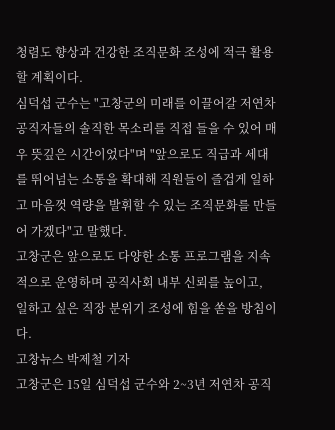청렴도 향상과 건강한 조직문화 조성에 적극 활용할 계획이다.
심덕섭 군수는 "고창군의 미래를 이끌어갈 저연차 공직자들의 솔직한 목소리를 직접 들을 수 있어 매우 뜻깊은 시간이었다"며 "앞으로도 직급과 세대를 뛰어넘는 소통을 확대해 직원들이 즐겁게 일하고 마음껏 역량을 발휘할 수 있는 조직문화를 만들어 가겠다"고 말했다.
고창군은 앞으로도 다양한 소통 프로그램을 지속적으로 운영하며 공직사회 내부 신뢰를 높이고, 일하고 싶은 직장 분위기 조성에 힘을 쏟을 방침이다.
고창뉴스 박제철 기자
고창군은 15일 심덕섭 군수와 2~3년 저연차 공직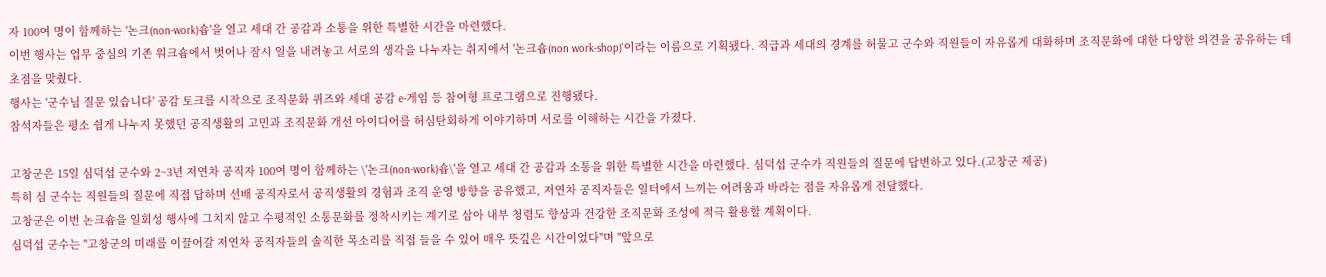자 100여 명이 함께하는 '논크(non-work)숍'을 열고 세대 간 공감과 소통을 위한 특별한 시간을 마련했다.
이번 행사는 업무 중심의 기존 워크숍에서 벗어나 잠시 일을 내려놓고 서로의 생각을 나누자는 취지에서 '논크숍(non work-shop)'이라는 이름으로 기획됐다. 직급과 세대의 경계를 허물고 군수와 직원들이 자유롭게 대화하며 조직문화에 대한 다양한 의견을 공유하는 데 초점을 맞췄다.
행사는 '군수님 질문 있습니다' 공감 토크를 시작으로 조직문화 퀴즈와 세대 공감 e-게임 등 참여형 프로그램으로 진행됐다.
참석자들은 평소 쉽게 나누지 못했던 공직생활의 고민과 조직문화 개선 아이디어를 허심탄회하게 이야기하며 서로를 이해하는 시간을 가졌다.

고창군은 15일 심덕섭 군수와 2~3년 저연차 공직자 100여 명이 함께하는 \'논크(non-work)숍\'을 열고 세대 간 공감과 소통을 위한 특별한 시간을 마련했다. 심덕섭 군수가 직원들의 질문에 답변하고 있다.(고창군 제공)
특히 심 군수는 직원들의 질문에 직접 답하며 선배 공직자로서 공직생활의 경험과 조직 운영 방향을 공유했고, 저연차 공직자들은 일터에서 느끼는 어려움과 바라는 점을 자유롭게 전달했다.
고창군은 이번 논크숍을 일회성 행사에 그치지 않고 수평적인 소통문화를 정착시키는 계기로 삼아 내부 청렴도 향상과 건강한 조직문화 조성에 적극 활용할 계획이다.
심덕섭 군수는 "고창군의 미래를 이끌어갈 저연차 공직자들의 솔직한 목소리를 직접 들을 수 있어 매우 뜻깊은 시간이었다"며 "앞으로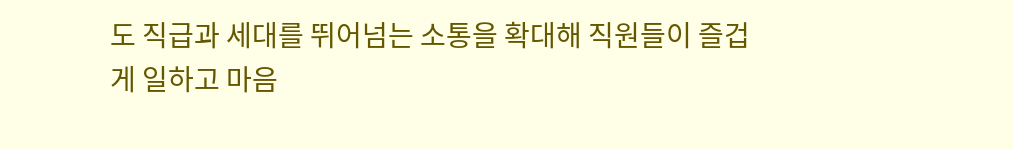도 직급과 세대를 뛰어넘는 소통을 확대해 직원들이 즐겁게 일하고 마음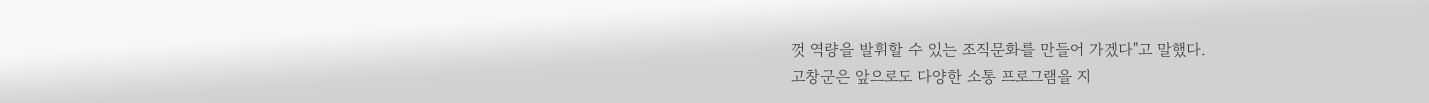껏 역량을 발휘할 수 있는 조직문화를 만들어 가겠다"고 말했다.
고창군은 앞으로도 다양한 소통 프로그램을 지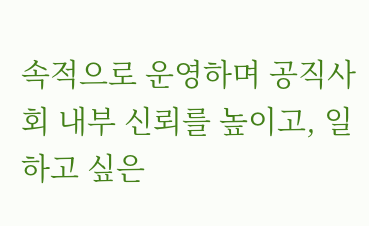속적으로 운영하며 공직사회 내부 신뢰를 높이고, 일하고 싶은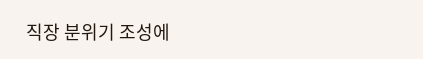직장 분위기 조성에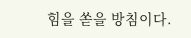힘을 쏟을 방침이다.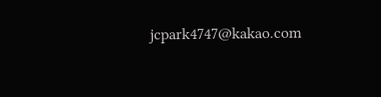jcpark4747@kakao.com